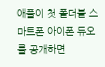애플이 첫 폴더블 스마트폰 아이폰 듀오를 공개하면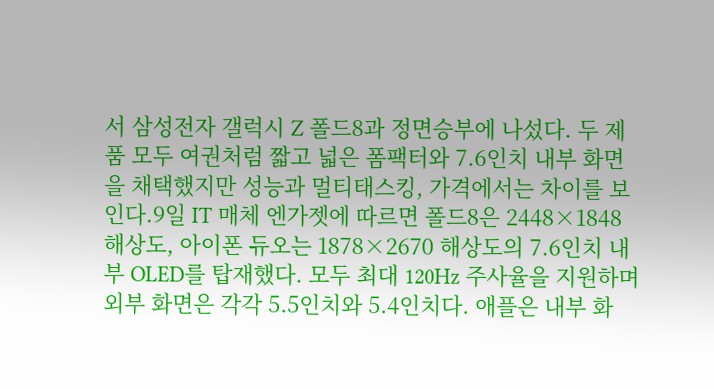서 삼성전자 갤럭시 Z 폴드8과 정면승부에 나섰다. 두 제품 모두 여권처럼 짧고 넓은 폼팩터와 7.6인치 내부 화면을 채택했지만 성능과 멀티태스킹, 가격에서는 차이를 보인다.9일 IT 매체 엔가젯에 따르면 폴드8은 2448×1848 해상도, 아이폰 듀오는 1878×2670 해상도의 7.6인치 내부 OLED를 탑재했다. 모두 최대 120Hz 주사율을 지원하며 외부 화면은 각각 5.5인치와 5.4인치다. 애플은 내부 화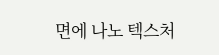면에 나노 텍스처